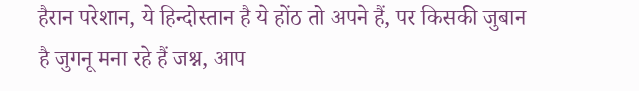हैरान परेशान, ये हिन्दोस्तान है ये होंठ तो अपने हैं, पर किसकी जुबान है जुगनू मना रहे हैं जश्न, आप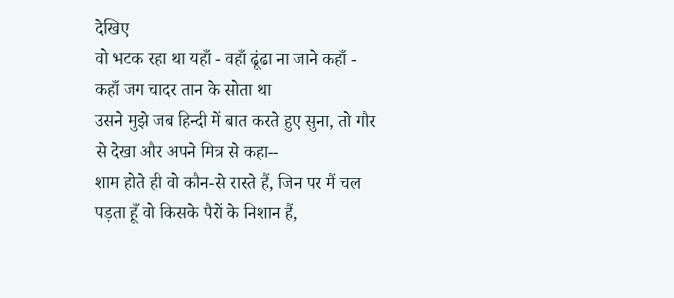देखिए
वो भटक रहा था यहाँ - वहाँ ढूंढा ना जाने कहाँ - कहाँ जग चादर तान के सोता था
उसने मुझे जब हिन्दी में बात करते हुए सुना, तो गौर से देखा और अपने मित्र से कहा--
शाम होते ही वो कौन-से रास्ते हैं, जिन पर मैं चल पड़ता हूँ वो किसके पैरों के निशान हैं,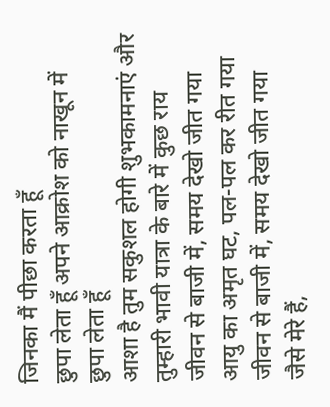जिनका मैं पीछा करता हूँ
छुपा लेता हूँ अपने आक्रोश को नाखून में छुपा लेता हूँ
आशा है तुम सकुशल होगी शुभकामनाएं और तुम्हारी भावी यात्रा के बारे में कुछ राय
जीवन से बाजी में, समय देखो जीत गया आयु का अमृत घट, पल-पल कर रीत गया जीवन से बाजी में, समय देखो जीत गया
जैसे मेरे हैं,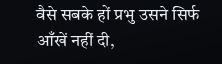वैसे सबके हों प्रभु उसने सिर्फ आँखें नहीं दी,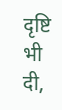दृष्टि भी दी,